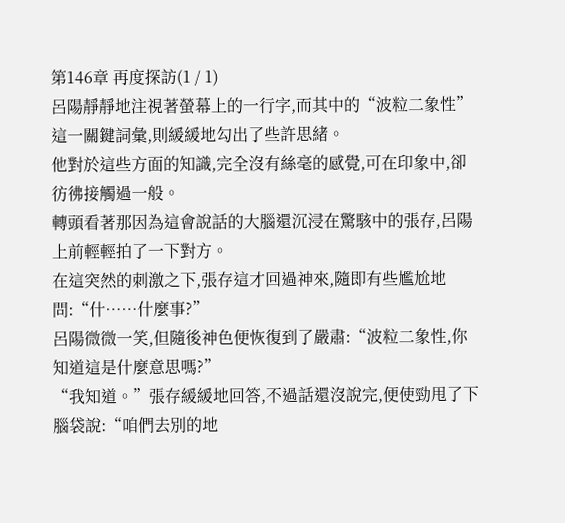第146章 再度探訪(1 / 1)
呂陽靜靜地注視著螢幕上的一行字,而其中的“波粒二象性”這一關鍵詞彙,則緩緩地勾出了些許思緒。
他對於這些方面的知識,完全沒有絲毫的感覺,可在印象中,卻彷彿接觸過一般。
轉頭看著那因為這會說話的大腦還沉浸在驚駭中的張存,呂陽上前輕輕拍了一下對方。
在這突然的刺激之下,張存這才回過神來,隨即有些尷尬地問:“什……什麼事?”
呂陽微微一笑,但隨後神色便恢復到了嚴肅:“波粒二象性,你知道這是什麼意思嗎?”
“我知道。”張存緩緩地回答,不過話還沒說完,便使勁甩了下腦袋說:“咱們去別的地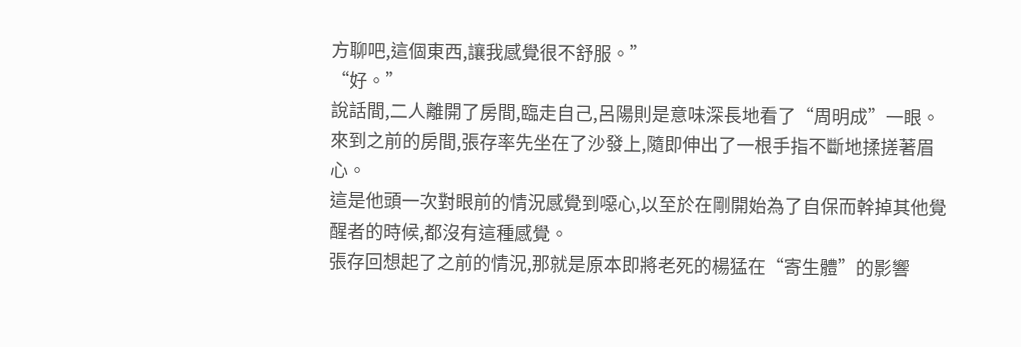方聊吧,這個東西,讓我感覺很不舒服。”
“好。”
說話間,二人離開了房間,臨走自己,呂陽則是意味深長地看了“周明成”一眼。
來到之前的房間,張存率先坐在了沙發上,隨即伸出了一根手指不斷地揉搓著眉心。
這是他頭一次對眼前的情況感覺到噁心,以至於在剛開始為了自保而幹掉其他覺醒者的時候,都沒有這種感覺。
張存回想起了之前的情況,那就是原本即將老死的楊猛在“寄生體”的影響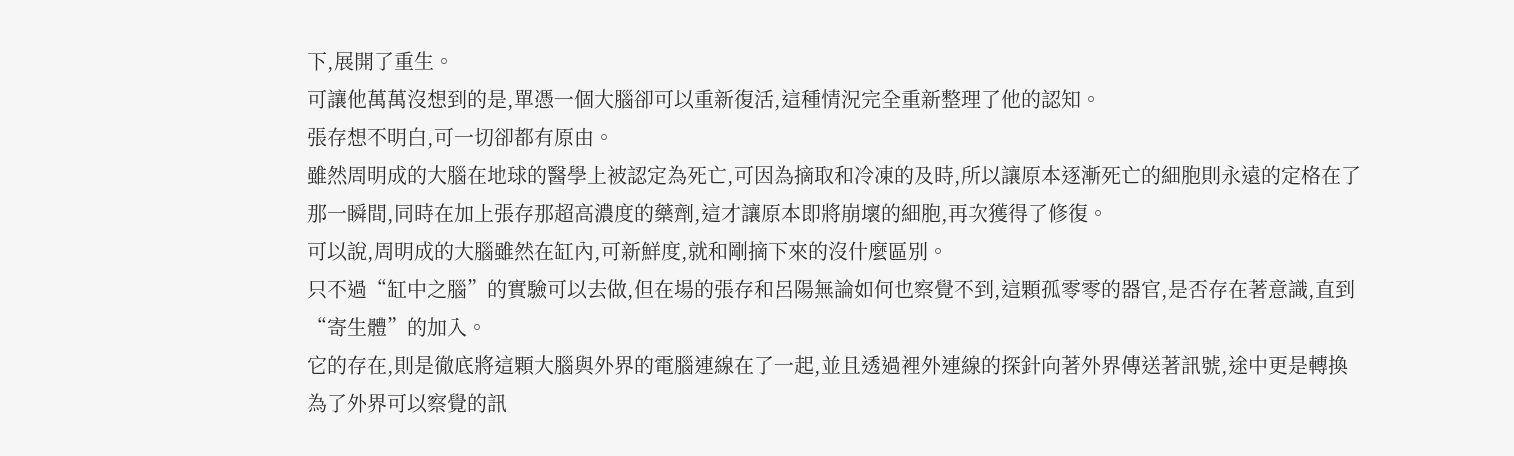下,展開了重生。
可讓他萬萬沒想到的是,單憑一個大腦卻可以重新復活,這種情況完全重新整理了他的認知。
張存想不明白,可一切卻都有原由。
雖然周明成的大腦在地球的醫學上被認定為死亡,可因為摘取和冷凍的及時,所以讓原本逐漸死亡的細胞則永遠的定格在了那一瞬間,同時在加上張存那超高濃度的藥劑,這才讓原本即將崩壞的細胞,再次獲得了修復。
可以說,周明成的大腦雖然在缸內,可新鮮度,就和剛摘下來的沒什麼區別。
只不過“缸中之腦”的實驗可以去做,但在場的張存和呂陽無論如何也察覺不到,這顆孤零零的器官,是否存在著意識,直到“寄生體”的加入。
它的存在,則是徹底將這顆大腦與外界的電腦連線在了一起,並且透過裡外連線的探針向著外界傳送著訊號,途中更是轉換為了外界可以察覺的訊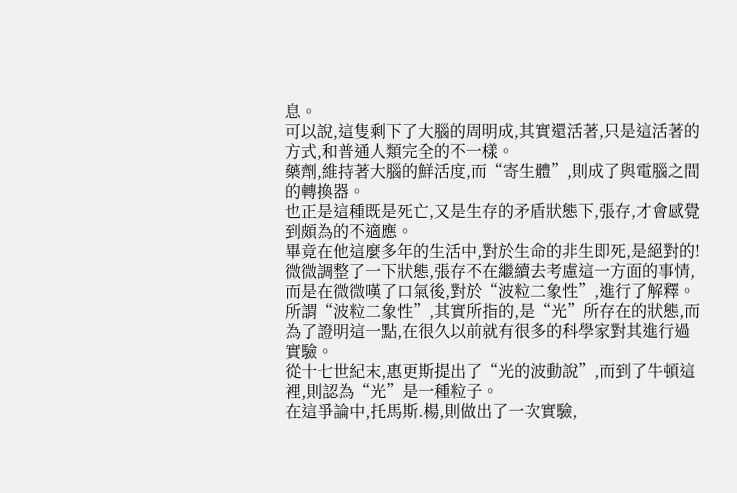息。
可以說,這隻剩下了大腦的周明成,其實還活著,只是這活著的方式,和普通人類完全的不一樣。
藥劑,維持著大腦的鮮活度,而“寄生體”,則成了與電腦之間的轉換器。
也正是這種既是死亡,又是生存的矛盾狀態下,張存,才會感覺到頗為的不適應。
畢竟在他這麼多年的生活中,對於生命的非生即死,是絕對的!
微微調整了一下狀態,張存不在繼續去考慮這一方面的事情,而是在微微嘆了口氣後,對於“波粒二象性”,進行了解釋。
所謂“波粒二象性”,其實所指的,是“光”所存在的狀態,而為了證明這一點,在很久以前就有很多的科學家對其進行過實驗。
從十七世紀末,惠更斯提出了“光的波動說”,而到了牛頓這裡,則認為“光”是一種粒子。
在這爭論中,托馬斯.楊,則做出了一次實驗,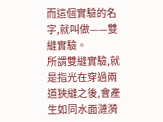而這個實驗的名字,就叫做——雙縫實驗。
所謂雙縫實驗,就是指光在穿過兩道狹縫之後,會產生如同水面漣漪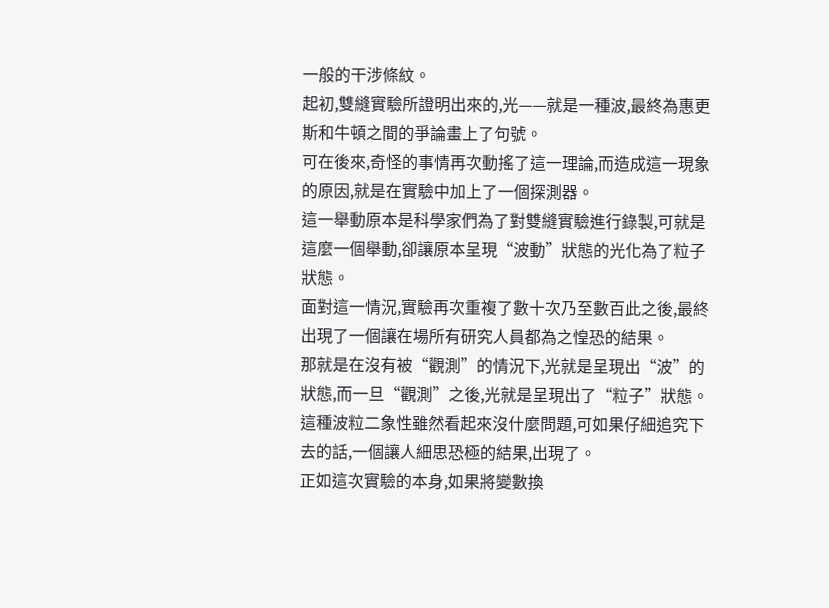一般的干涉條紋。
起初,雙縫實驗所證明出來的,光——就是一種波,最終為惠更斯和牛頓之間的爭論畫上了句號。
可在後來,奇怪的事情再次動搖了這一理論,而造成這一現象的原因,就是在實驗中加上了一個探測器。
這一舉動原本是科學家們為了對雙縫實驗進行錄製,可就是這麼一個舉動,卻讓原本呈現“波動”狀態的光化為了粒子狀態。
面對這一情況,實驗再次重複了數十次乃至數百此之後,最終出現了一個讓在場所有研究人員都為之惶恐的結果。
那就是在沒有被“觀測”的情況下,光就是呈現出“波”的狀態,而一旦“觀測”之後,光就是呈現出了“粒子”狀態。
這種波粒二象性雖然看起來沒什麼問題,可如果仔細追究下去的話,一個讓人細思恐極的結果,出現了。
正如這次實驗的本身,如果將變數換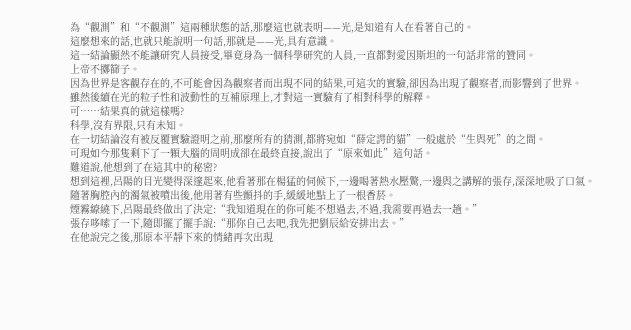為“觀測”和“不觀測”這兩種狀態的話,那麼這也就表明——光,是知道有人在看著自己的。
這麼想來的話,也就只能說明一句話,那就是——光,具有意識。
這一結論顯然不能讓研究人員接受,畢竟身為一個科學研究的人員,一直都對愛因斯坦的一句話非常的贊同。
上帝不擲篩子。
因為世界是客觀存在的,不可能會因為觀察者而出現不同的結果,可這次的實驗,卻因為出現了觀察者,而影響到了世界。
雖然後續在光的粒子性和波動性的互補原理上,才對這一實驗有了相對科學的解釋。
可……結果真的就這樣嗎?
科學,沒有界限,只有未知。
在一切結論沒有被反覆實驗證明之前,那麼所有的猜測,都將宛如“薛定諤的貓”一般處於“生與死”的之間。
可現如今那隻剩下了一顆大腦的周明成卻在最終直接,說出了“原來如此”這句話。
難道說,他想到了在這其中的秘密?
想到這裡,呂陽的目光變得深邃起來,他看著那在楊猛的伺候下,一邊喝著熱水壓驚,一邊與之講解的張存,深深地吸了口氣。
隨著胸腔內的濁氣被噴出後,他用著有些顫抖的手,緩緩地點上了一根香菸。
煙霧繚繞下,呂陽最終做出了決定:“我知道現在的你可能不想過去,不過,我需要再過去一趟。”
張存哆嗦了一下,隨即擺了擺手說:“那你自己去吧,我先把劉辰給安排出去。”
在他說完之後,那原本平靜下來的情緒再次出現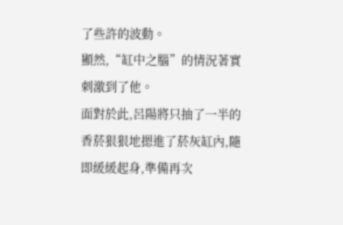了些許的波動。
顯然,“缸中之腦”的情況著實刺激到了他。
面對於此,呂陽將只抽了一半的香菸狠狠地摁進了菸灰缸內,隨即緩緩起身,準備再次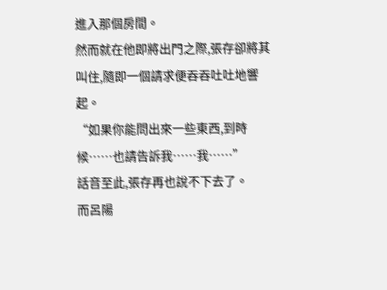進入那個房間。
然而就在他即將出門之際,張存卻將其叫住,隨即一個請求便吞吞吐吐地響起。
“如果你能問出來一些東西,到時候……也請告訴我……我……”
話音至此,張存再也說不下去了。
而呂陽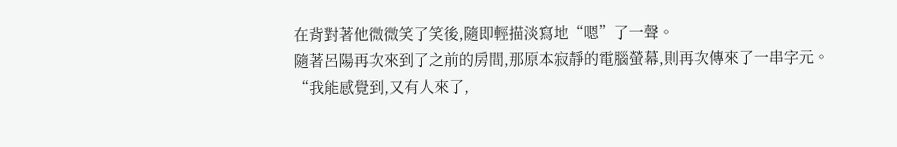在背對著他微微笑了笑後,隨即輕描淡寫地“嗯”了一聲。
隨著呂陽再次來到了之前的房間,那原本寂靜的電腦螢幕,則再次傳來了一串字元。
“我能感覺到,又有人來了,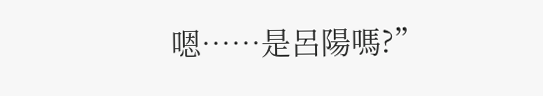嗯……是呂陽嗎?”